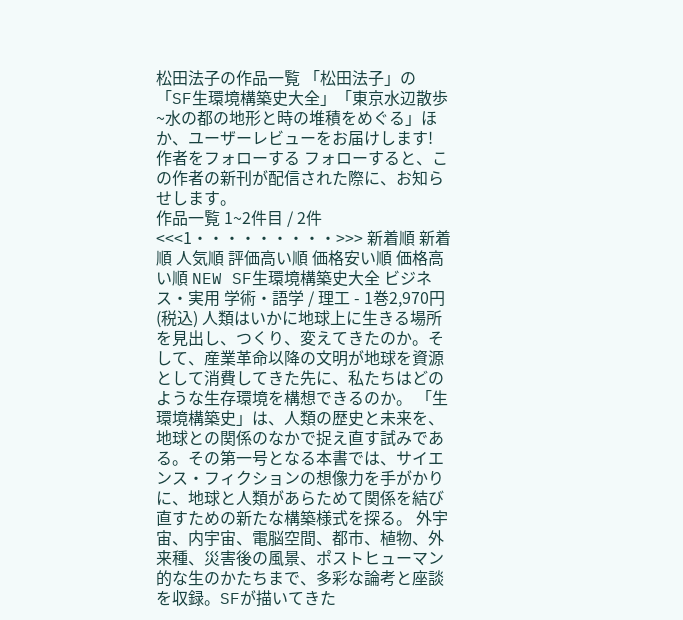松田法子の作品一覧 「松田法子」の「SF生環境構築史大全」「東京水辺散歩~水の都の地形と時の堆積をめぐる」ほか、ユーザーレビューをお届けします! 作者をフォローする フォローすると、この作者の新刊が配信された際に、お知らせします。
作品一覧 1~2件目 / 2件<<<1・・・・・・・・・>>> 新着順 新着順 人気順 評価高い順 価格安い順 価格高い順 NEW SF生環境構築史大全 ビジネス・実用 学術・語学 / 理工 - 1巻2,970円 (税込) 人類はいかに地球上に生きる場所を見出し、つくり、変えてきたのか。そして、産業革命以降の文明が地球を資源として消費してきた先に、私たちはどのような生存環境を構想できるのか。 「生環境構築史」は、人類の歴史と未来を、地球との関係のなかで捉え直す試みである。その第一号となる本書では、サイエンス・フィクションの想像力を手がかりに、地球と人類があらためて関係を結び直すための新たな構築様式を探る。 外宇宙、内宇宙、電脳空間、都市、植物、外来種、災害後の風景、ポストヒューマン的な生のかたちまで、多彩な論考と座談を収録。SFが描いてきた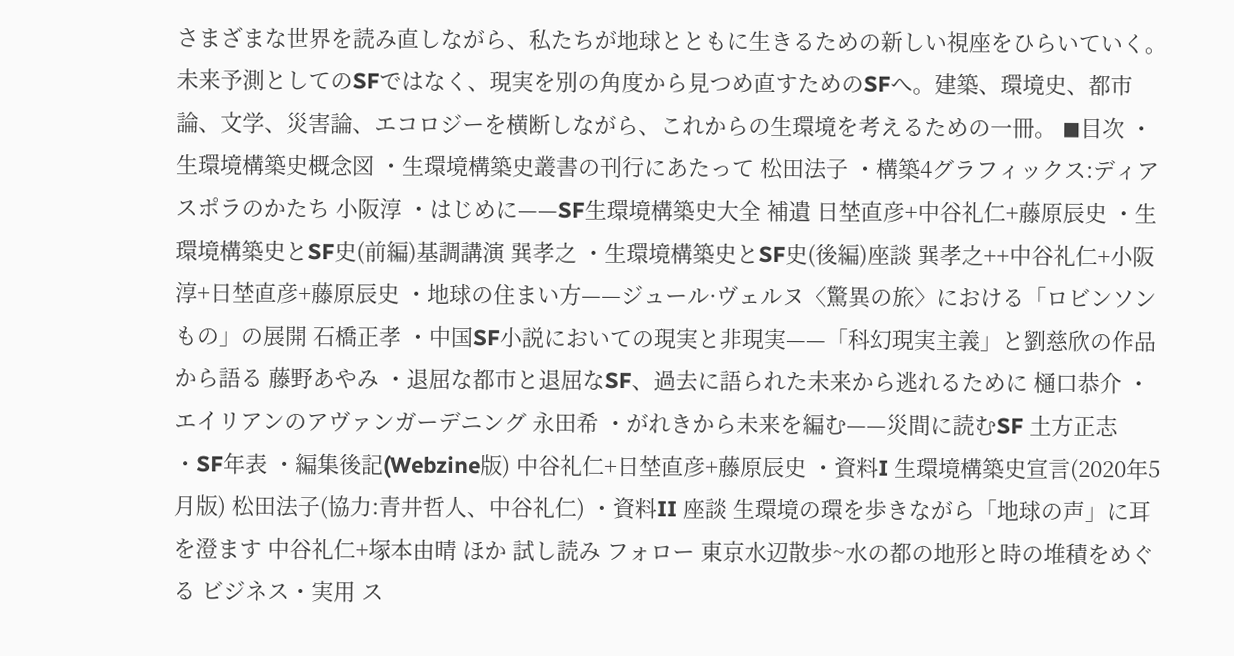さまざまな世界を読み直しながら、私たちが地球とともに生きるための新しい視座をひらいていく。 未来予測としてのSFではなく、現実を別の角度から見つめ直すためのSFへ。建築、環境史、都市論、文学、災害論、エコロジーを横断しながら、これからの生環境を考えるための一冊。 ◼目次 ・生環境構築史概念図 ・生環境構築史叢書の刊行にあたって 松田法子 ・構築4グラフィックス:ディアスポラのかたち 小阪淳 ・はじめに——SF生環境構築史大全 補遺 日埜直彦+中谷礼仁+藤原辰史 ・生環境構築史とSF史(前編)基調講演 巽孝之 ・生環境構築史とSF史(後編)座談 巽孝之++中谷礼仁+小阪淳+日埜直彦+藤原辰史 ・地球の住まい方——ジュール·ヴェルヌ〈驚異の旅〉における「ロビンソンもの」の展開 石橋正孝 ・中国SF小説においての現実と非現実——「科幻現実主義」と劉慈欣の作品から語る 藤野あやみ ・退屈な都市と退屈なSF、過去に語られた未来から逃れるために 樋口恭介 ・エイリアンのアヴァンガーデニング 永田希 ・がれきから未来を編む——災間に読むSF 土方正志 ・SF年表 ・編集後記(Webzine版) 中谷礼仁+日埜直彦+藤原辰史 ・資料I 生環境構築史宣言(2020年5月版) 松田法子(協力:青井哲人、中谷礼仁) ・資料II 座談 生環境の環を歩きながら「地球の声」に耳を澄ます 中谷礼仁+塚本由晴 ほか 試し読み フォロー 東京水辺散歩~水の都の地形と時の堆積をめぐる ビジネス・実用 ス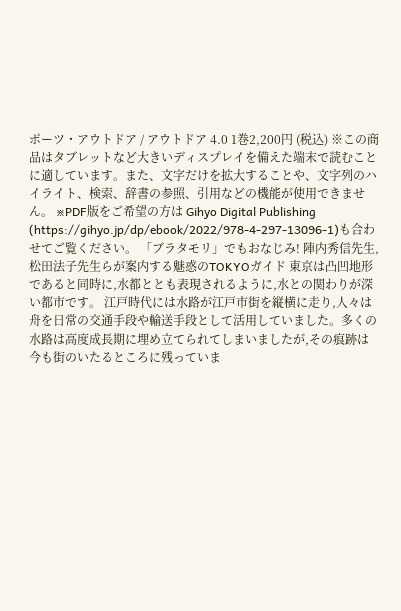ポーツ・アウトドア / アウトドア 4.0 1巻2,200円 (税込) ※この商品はタブレットなど大きいディスプレイを備えた端末で読むことに適しています。また、文字だけを拡大することや、文字列のハイライト、検索、辞書の参照、引用などの機能が使用できません。 ※PDF版をご希望の方は Gihyo Digital Publishing (https://gihyo.jp/dp/ebook/2022/978-4-297-13096-1)も合わせてご覧ください。 「ブラタモリ」でもおなじみ! 陣内秀信先生,松田法子先生らが案内する魅惑のTOKYOガイド 東京は凸凹地形であると同時に,水都ととも表現されるように,水との関わりが深い都市です。 江戸時代には水路が江戸市街を縦横に走り,人々は舟を日常の交通手段や輸送手段として活用していました。多くの水路は高度成長期に埋め立てられてしまいましたが,その痕跡は今も街のいたるところに残っていま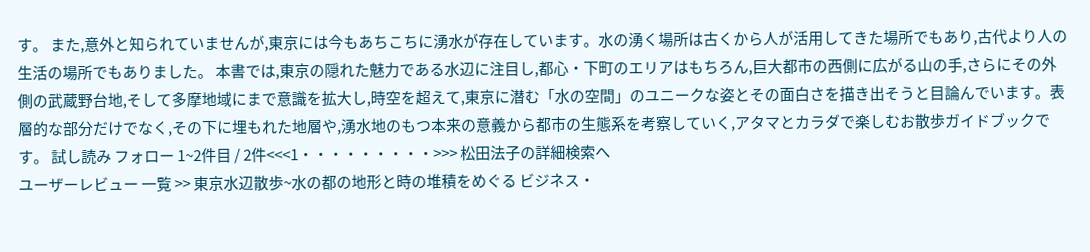す。 また,意外と知られていませんが,東京には今もあちこちに湧水が存在しています。水の湧く場所は古くから人が活用してきた場所でもあり,古代より人の生活の場所でもありました。 本書では,東京の隠れた魅力である水辺に注目し,都心・下町のエリアはもちろん,巨大都市の西側に広がる山の手,さらにその外側の武蔵野台地,そして多摩地域にまで意識を拡大し,時空を超えて,東京に潜む「水の空間」のユニークな姿とその面白さを描き出そうと目論んでいます。表層的な部分だけでなく,その下に埋もれた地層や,湧水地のもつ本来の意義から都市の生態系を考察していく,アタマとカラダで楽しむお散歩ガイドブックです。 試し読み フォロー 1~2件目 / 2件<<<1・・・・・・・・・>>> 松田法子の詳細検索へ
ユーザーレビュー 一覧 >> 東京水辺散歩~水の都の地形と時の堆積をめぐる ビジネス・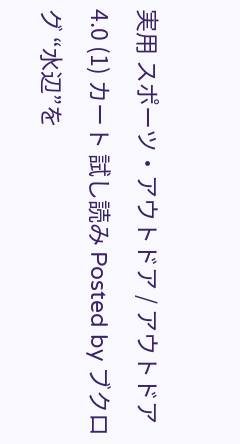実用 スポーツ・アウトドア / アウトドア 4.0 (1) カート 試し読み Posted by ブクログ “水辺”を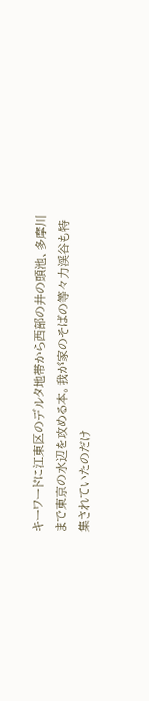キーワードに江東区のデルタ地帯から西部の井の頭池、多摩川まで東京の水辺を攻める本。我が家のそばの等々力渓谷も特集されていたのだけ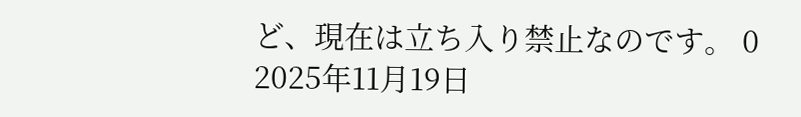ど、現在は立ち入り禁止なのです。 0 2025年11月19日